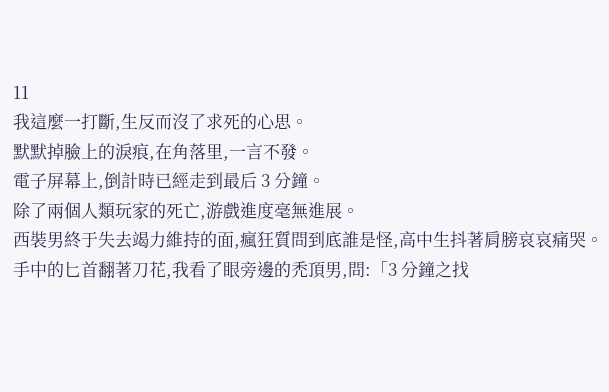11
我這麼一打斷,生反而沒了求死的心思。
默默掉臉上的淚痕,在角落里,一言不發。
電子屏幕上,倒計時已經走到最后 3 分鐘。
除了兩個人類玩家的死亡,游戲進度毫無進展。
西裝男終于失去竭力維持的面,瘋狂質問到底誰是怪,高中生抖著肩膀哀哀痛哭。
手中的匕首翻著刀花,我看了眼旁邊的禿頂男,問:「3 分鐘之找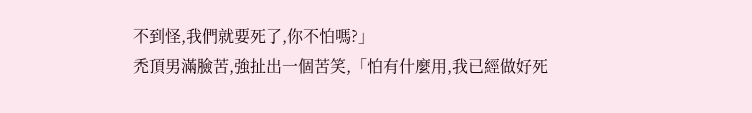不到怪,我們就要死了,你不怕嗎?」
禿頂男滿臉苦,強扯出一個苦笑,「怕有什麼用,我已經做好死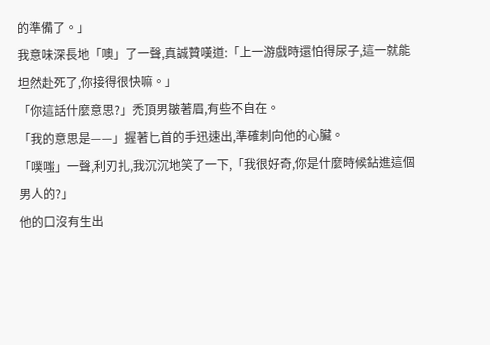的準備了。」
我意味深長地「噢」了一聲,真誠贊嘆道:「上一游戲時還怕得尿子,這一就能坦然赴死了,你接得很快嘛。」
「你這話什麼意思?」禿頂男皺著眉,有些不自在。
「我的意思是——」握著匕首的手迅速出,準確刺向他的心臟。
「噗嗤」一聲,利刃扎,我沉沉地笑了一下,「我很好奇,你是什麼時候鉆進這個男人的?」
他的口沒有生出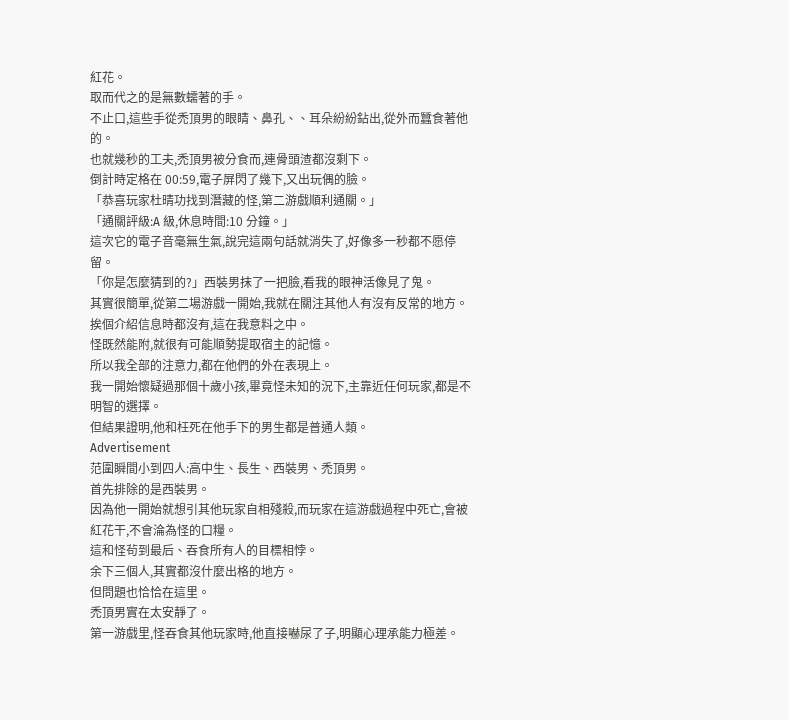紅花。
取而代之的是無數蠕著的手。
不止口,這些手從禿頂男的眼睛、鼻孔、、耳朵紛紛鉆出,從外而蠶食著他的。
也就幾秒的工夫,禿頂男被分食而,連骨頭渣都沒剩下。
倒計時定格在 00:59,電子屏閃了幾下,又出玩偶的臉。
「恭喜玩家杜晴功找到潛藏的怪,第二游戲順利通關。」
「通關評級:A 級,休息時間:10 分鐘。」
這次它的電子音毫無生氣,說完這兩句話就消失了,好像多一秒都不愿停留。
「你是怎麼猜到的?」西裝男抹了一把臉,看我的眼神活像見了鬼。
其實很簡單,從第二場游戲一開始,我就在關注其他人有沒有反常的地方。
挨個介紹信息時都沒有,這在我意料之中。
怪既然能附,就很有可能順勢提取宿主的記憶。
所以我全部的注意力,都在他們的外在表現上。
我一開始懷疑過那個十歲小孩,畢竟怪未知的況下,主靠近任何玩家,都是不明智的選擇。
但結果證明,他和枉死在他手下的男生都是普通人類。
Advertisement
范圍瞬間小到四人:高中生、長生、西裝男、禿頂男。
首先排除的是西裝男。
因為他一開始就想引其他玩家自相殘殺,而玩家在這游戲過程中死亡,會被紅花干,不會淪為怪的口糧。
這和怪茍到最后、吞食所有人的目標相悖。
余下三個人,其實都沒什麼出格的地方。
但問題也恰恰在這里。
禿頂男實在太安靜了。
第一游戲里,怪吞食其他玩家時,他直接嚇尿了子,明顯心理承能力極差。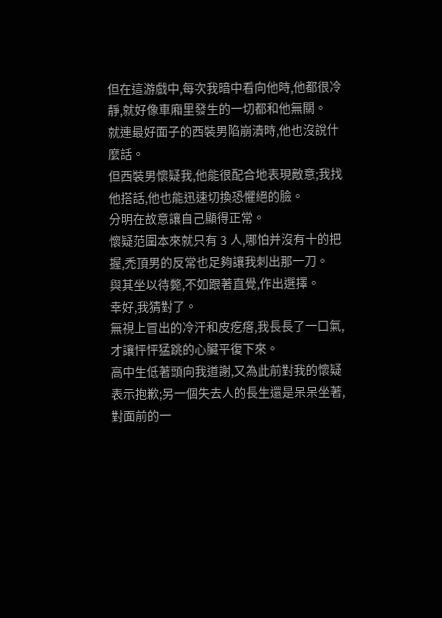但在這游戲中,每次我暗中看向他時,他都很冷靜,就好像車廂里發生的一切都和他無關。
就連最好面子的西裝男陷崩潰時,他也沒說什麼話。
但西裝男懷疑我,他能很配合地表現敵意;我找他搭話,他也能迅速切換恐懼絕的臉。
分明在故意讓自己顯得正常。
懷疑范圍本來就只有 3 人,哪怕并沒有十的把握,禿頂男的反常也足夠讓我刺出那一刀。
與其坐以待斃,不如跟著直覺,作出選擇。
幸好,我猜對了。
無視上冒出的冷汗和皮疙瘩,我長長了一口氣,才讓怦怦猛跳的心臟平復下來。
高中生低著頭向我道謝,又為此前對我的懷疑表示抱歉;另一個失去人的長生還是呆呆坐著,對面前的一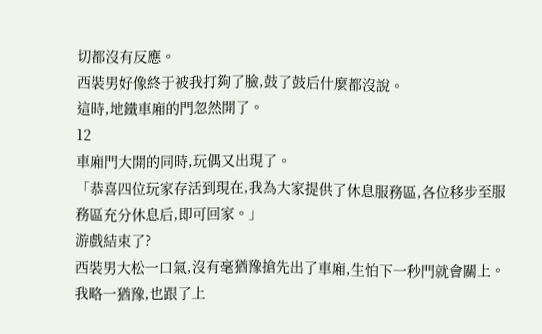切都沒有反應。
西裝男好像終于被我打夠了臉,鼓了鼓后什麼都沒說。
這時,地鐵車廂的門忽然開了。
12
車廂門大開的同時,玩偶又出現了。
「恭喜四位玩家存活到現在,我為大家提供了休息服務區,各位移步至服務區充分休息后,即可回家。」
游戲結束了?
西裝男大松一口氣,沒有毫猶豫搶先出了車廂,生怕下一秒門就會關上。
我略一猶豫,也跟了上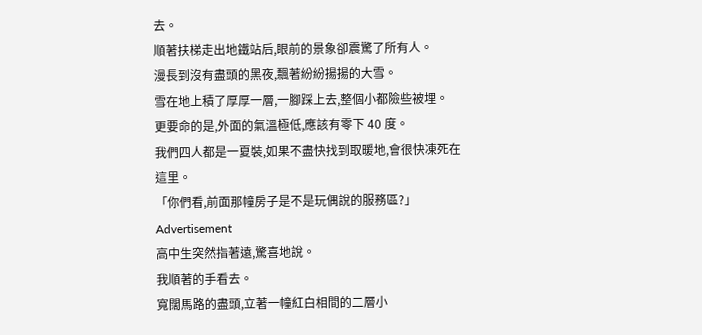去。
順著扶梯走出地鐵站后,眼前的景象卻震驚了所有人。
漫長到沒有盡頭的黑夜,飄著紛紛揚揚的大雪。
雪在地上積了厚厚一層,一腳踩上去,整個小都險些被埋。
更要命的是,外面的氣溫極低,應該有零下 40 度。
我們四人都是一夏裝,如果不盡快找到取暖地,會很快凍死在這里。
「你們看,前面那幢房子是不是玩偶說的服務區?」
Advertisement
高中生突然指著遠,驚喜地說。
我順著的手看去。
寬闊馬路的盡頭,立著一幢紅白相間的二層小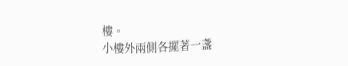樓。
小樓外兩側各擺著一盞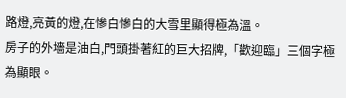路燈,亮黃的燈,在慘白慘白的大雪里顯得極為溫。
房子的外墻是油白,門頭掛著紅的巨大招牌,「歡迎臨」三個字極為顯眼。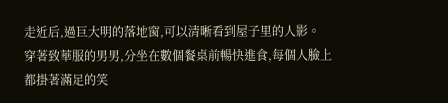走近后,過巨大明的落地窗,可以清晰看到屋子里的人影。
穿著致華服的男男,分坐在數個餐桌前暢快進食,每個人臉上都掛著滿足的笑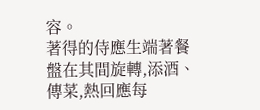容。
著得的侍應生端著餐盤在其間旋轉,添酒、傳菜,熱回應每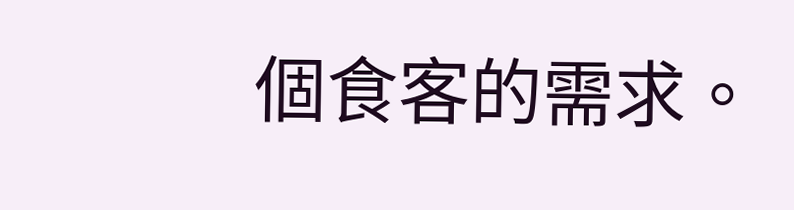個食客的需求。